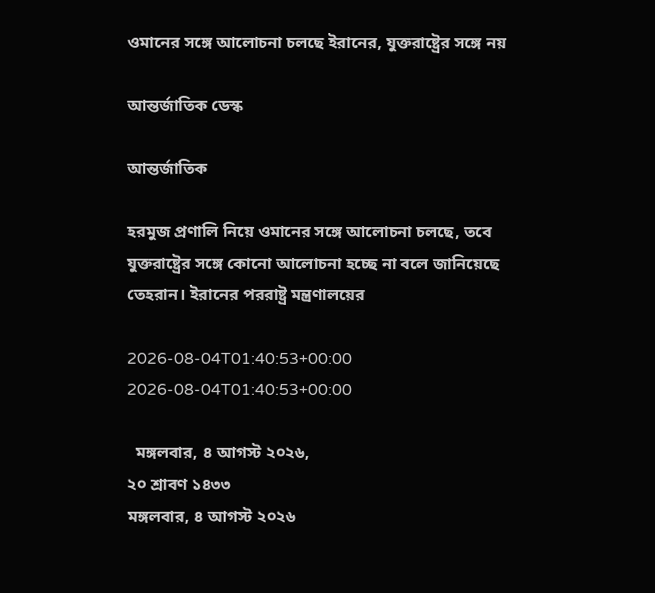ওমানের সঙ্গে আলোচনা চলছে ইরানের, যুক্তরাষ্ট্রের সঙ্গে নয়

আন্তর্জাতিক ডেস্ক

আন্তর্জাতিক

হরমুজ প্রণালি নিয়ে ওমানের সঙ্গে আলোচনা চলছে, তবে যুক্তরাষ্ট্রের সঙ্গে কোনো আলোচনা হচ্ছে না বলে জানিয়েছে তেহরান। ইরানের পররাষ্ট্র মন্ত্রণালয়ের

2026-08-04T01:40:53+00:00
2026-08-04T01:40:53+00:00

  মঙ্গলবার, ৪ আগস্ট ২০২৬,
২০ শ্রাবণ ১৪৩৩
মঙ্গলবার, ৪ আগস্ট ২০২৬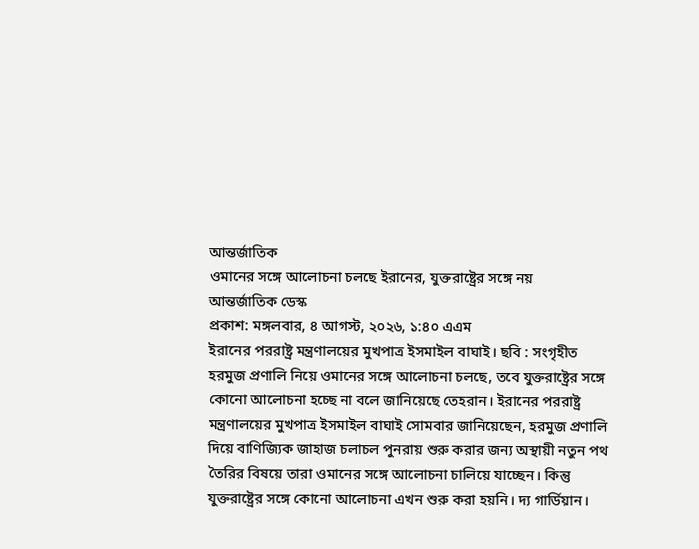আন্তর্জাতিক
ওমানের সঙ্গে আলোচনা চলছে ইরানের, যুক্তরাষ্ট্রের সঙ্গে নয়
আন্তর্জাতিক ডেস্ক
প্রকাশ: মঙ্গলবার, ৪ আগস্ট, ২০২৬, ১:৪০ এএম
ইরানের পররাষ্ট্র মন্ত্রণালয়ের মুখপাত্র ইসমাইল বাঘাই। ছবি : সংগৃহীত
হরমুজ প্রণালি নিয়ে ওমানের সঙ্গে আলোচনা চলছে, তবে যুক্তরাষ্ট্রের সঙ্গে কোনো আলোচনা হচ্ছে না বলে জানিয়েছে তেহরান। ইরানের পররাষ্ট্র মন্ত্রণালয়ের মুখপাত্র ইসমাইল বাঘাই সোমবার জানিয়েছেন, হরমুজ প্রণালি দিয়ে বাণিজ্যিক জাহাজ চলাচল পুনরায় শুরু করার জন্য অস্থায়ী নতুন পথ তৈরির বিষয়ে তারা ওমানের সঙ্গে আলোচনা চালিয়ে যাচ্ছেন। কিন্তু যুক্তরাষ্ট্রের সঙ্গে কোনো আলোচনা এখন শুরু করা হয়নি। দ্য গার্ডিয়ান।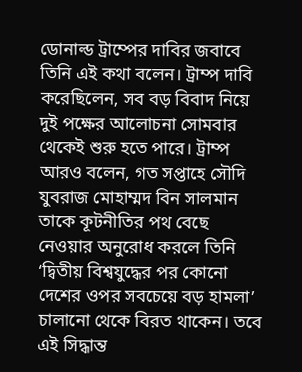ডোনাল্ড ট্রাম্পের দাবির জবাবে তিনি এই কথা বলেন। ট্রাম্প দাবি করেছিলেন, সব বড় বিবাদ নিয়ে দুই পক্ষের আলোচনা সোমবার থেকেই শুরু হতে পারে। ট্রাম্প আরও বলেন, গত সপ্তাহে সৌদি যুবরাজ মোহাম্মদ বিন সালমান তাকে কূটনীতির পথ বেছে নেওয়ার অনুরোধ করলে তিনি ‘দ্বিতীয় বিশ্বযুদ্ধের পর কোনো দেশের ওপর সবচেয়ে বড় হামলা’ চালানো থেকে বিরত থাকেন। তবে এই সিদ্ধান্ত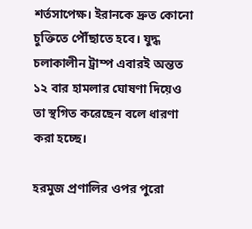শর্তসাপেক্ষ। ইরানকে দ্রুত কোনো চুক্তিতে পৌঁছাতে হবে। যুদ্ধ চলাকালীন ট্রাম্প এবারই অন্তত ১২ বার হামলার ঘোষণা দিয়েও তা স্থগিত করেছেন বলে ধারণা করা হচ্ছে।

হরমুজ প্রণালির ওপর পুরো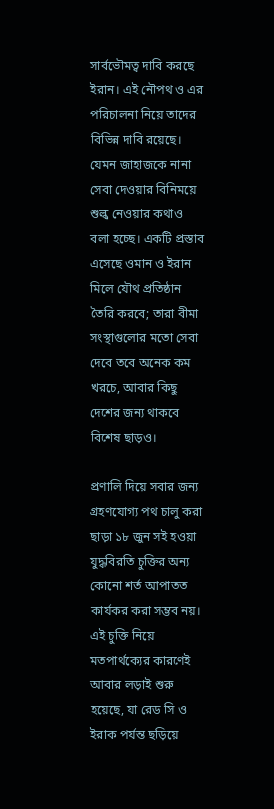সার্বভৌমত্ব দাবি করছে ইরান। এই নৌপথ ও এর পরিচালনা নিয়ে তাদের বিভিন্ন দাবি রয়েছে। যেমন জাহাজকে নানা সেবা দেওয়ার বিনিময়ে শুল্ক নেওয়ার কথাও বলা হচ্ছে। একটি প্রস্তাব এসেছে ওমান ও ইরান মিলে যৌথ প্রতিষ্ঠান তৈরি করবে; তারা বীমা সংস্থাগুলোর মতো সেবা দেবে তবে অনেক কম খরচে, আবার কিছু দেশের জন্য থাকবে বিশেষ ছাড়ও।

প্রণালি দিয়ে সবার জন্য গ্রহণযোগ্য পথ চালু করা ছাড়া ১৮ জুন সই হওয়া যুদ্ধবিরতি চুক্তির অন্য কোনো শর্ত আপাতত কার্যকর করা সম্ভব নয়। এই চুক্তি নিয়ে মতপার্থক্যের কারণেই আবার লড়াই শুরু হয়েছে, যা রেড সি ও ইরাক পর্যন্ত ছড়িয়ে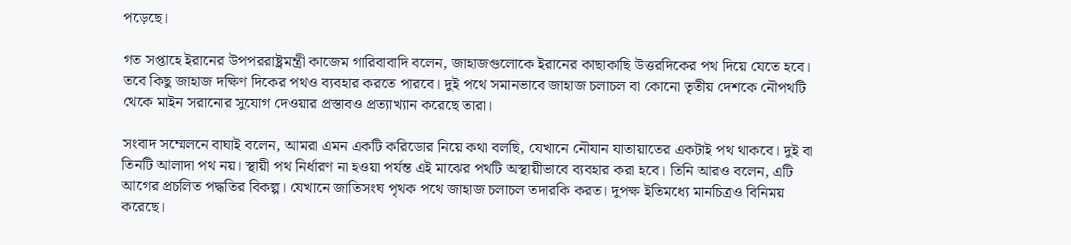পড়েছে।

গত সপ্তাহে ইরানের উপপররাষ্ট্রমন্ত্রী কাজেম গারিবাবাদি বলেন, জাহাজগুলোকে ইরানের কাছাকাছি উত্তরদিকের পথ দিয়ে যেতে হবে। তবে কিছু জাহাজ দক্ষিণ দিকের পথও ব্যবহার করতে পারবে। দুই পথে সমানভাবে জাহাজ চলাচল বা কোনো তৃতীয় দেশকে নৌপথটি থেকে মাইন সরানোর সুযোগ দেওয়ার প্রস্তাবও প্রত্যাখ্যান করেছে তারা।

সংবাদ সম্মেলনে বাঘাই বলেন, আমরা এমন একটি করিডোর নিয়ে কথা বলছি, যেখানে নৌযান যাতায়াতের একটাই পথ থাকবে। দুই বা তিনটি আলাদা পথ নয়। স্থায়ী পথ নির্ধারণ না হওয়া পর্যন্ত এই মাঝের পথটি অস্থায়ীভাবে ব্যবহার করা হবে। তিনি আরও বলেন, এটি আগের প্রচলিত পদ্ধতির বিকল্প। যেখানে জাতিসংঘ পৃথক পথে জাহাজ চলাচল তদারকি করত। দুপক্ষ ইতিমধ্যে মানচিত্রও বিনিময় করেছে।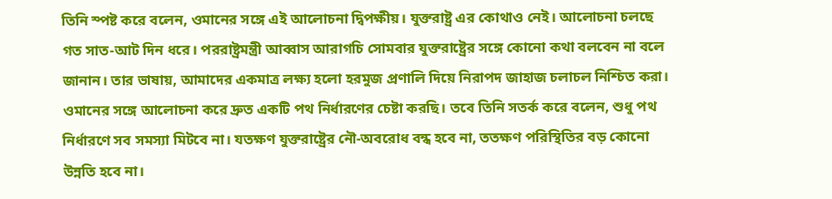তিনি স্পষ্ট করে বলেন, ওমানের সঙ্গে এই আলোচনা দ্বিপক্ষীয়। যুক্তরাষ্ট্র এর কোথাও নেই। আলোচনা চলছে গত সাত-আট দিন ধরে। পররাষ্ট্রমন্ত্রী আব্বাস আরাগচি সোমবার যুক্তরাষ্ট্রের সঙ্গে কোনো কথা বলবেন না বলে জানান। তার ভাষায়, আমাদের একমাত্র লক্ষ্য হলো হরমুজ প্রণালি দিয়ে নিরাপদ জাহাজ চলাচল নিশ্চিত করা। ওমানের সঙ্গে আলোচনা করে দ্রুত একটি পথ নির্ধারণের চেষ্টা করছি। তবে তিনি সতর্ক করে বলেন, শুধু পথ নির্ধারণে সব সমস্যা মিটবে না। যতক্ষণ যুক্তরাষ্ট্রের নৌ-অবরোধ বন্ধ হবে না, ততক্ষণ পরিস্থিতির বড় কোনো উন্নতি হবে না।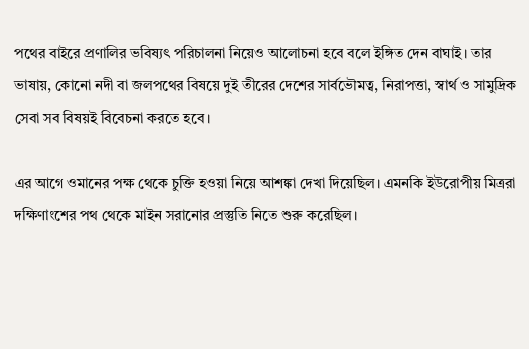পথের বাইরে প্রণালির ভবিষ্যৎ পরিচালনা নিয়েও আলোচনা হবে বলে ইঙ্গিত দেন বাঘাই। তার ভাষায়, কোনো নদী বা জলপথের বিষয়ে দুই তীরের দেশের সার্বভৌমত্ব, নিরাপত্তা, স্বার্থ ও সামুদ্রিক সেবা সব বিষয়ই বিবেচনা করতে হবে।

এর আগে ওমানের পক্ষ থেকে চুক্তি হওয়া নিয়ে আশঙ্কা দেখা দিয়েছিল। এমনকি ইউরোপীয় মিত্ররা দক্ষিণাংশের পথ থেকে মাইন সরানোর প্রস্তুতি নিতে শুরু করেছিল।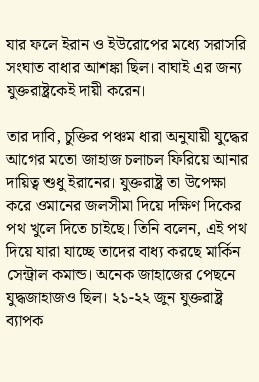যার ফলে ইরান ও ইউরোপের মধ্যে সরাসরি সংঘাত বাধার আশঙ্কা ছিল। বাঘাই এর জন্য যুক্তরাষ্ট্রকেই দায়ী করেন।

তার দাবি, চুক্তির পঞ্চম ধারা অনুযায়ী যুদ্ধের আগের মতো জাহাজ চলাচল ফিরিয়ে আনার দায়িত্ব শুধু ইরানের। যুক্তরাষ্ট্র তা উপেক্ষা করে ওমানের জলসীমা দিয়ে দক্ষিণ দিকের পথ খুলে দিতে চাইছে। তিনি বলেন, এই পথ দিয়ে যারা যাচ্ছে তাদের বাধ্য করছে মার্কিন সেন্ট্রাল কমান্ড। অনেক জাহাজের পেছনে যুদ্ধজাহাজও ছিল। ২১-২২ জুন যুক্তরাষ্ট্র ব্যাপক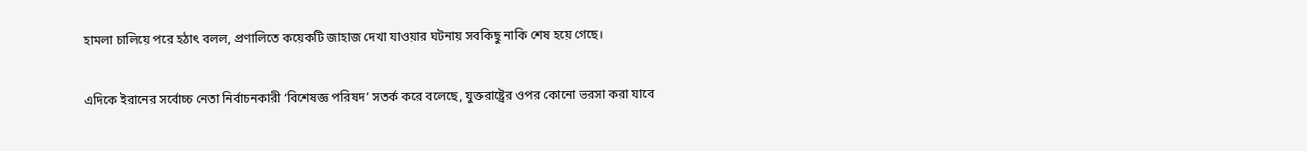হামলা চালিয়ে পরে হঠাৎ বলল, প্রণালিতে কয়েকটি জাহাজ দেখা যাওয়ার ঘটনায় সবকিছু নাকি শেষ হয়ে গেছে।


এদিকে ইরানের সর্বোচ্চ নেতা নির্বাচনকারী ‘বিশেষজ্ঞ পরিষদ’ সতর্ক করে বলেছে, যুক্তরাষ্ট্রের ওপর কোনো ভরসা করা যাবে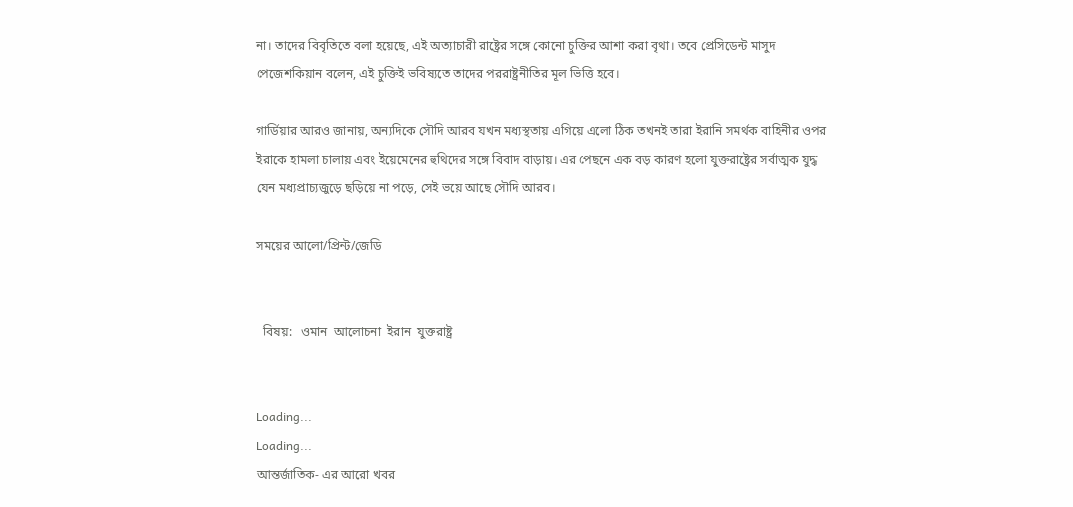না। তাদের বিবৃতিতে বলা হয়েছে, এই অত্যাচারী রাষ্ট্রের সঙ্গে কোনো চুক্তির আশা করা বৃথা। তবে প্রেসিডেন্ট মাসুদ পেজেশকিয়ান বলেন, এই চুক্তিই ভবিষ্যতে তাদের পররাষ্ট্রনীতির মূল ভিত্তি হবে।

গার্ডিয়ার আরও জানায়, অন্যদিকে সৌদি আরব যখন মধ্যস্থতায় এগিয়ে এলো ঠিক তখনই তারা ইরানি সমর্থক বাহিনীর ওপর ইরাকে হামলা চালায় এবং ইয়েমেনের হুথিদের সঙ্গে বিবাদ বাড়ায়। এর পেছনে এক বড় কারণ হলো যুক্তরাষ্ট্রের সর্বাত্মক যুদ্ধ যেন মধ্যপ্রাচ্যজুড়ে ছড়িয়ে না পড়ে, সেই ভয়ে আছে সৌদি আরব।

সময়ের আলো/প্রিন্ট/জেডি


  বিষয়:   ওমান  আলোচনা  ইরান  যুক্তরাষ্ট্র


Loading...
Loading...
আন্তর্জাতিক- এর আরো খবর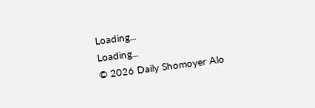Loading...
Loading...
© 2026 Daily Shomoyer Alo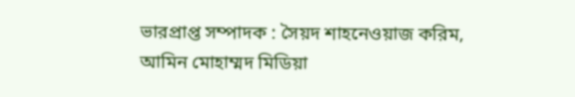ভারপ্রাপ্ত সম্পাদক : সৈয়দ শাহনেওয়াজ করিম, আমিন মোহাম্মদ মিডিয়া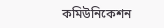কমিউনিকেশন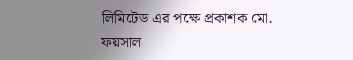লিমিটেড এর পক্ষে প্রকাশক মো. ফয়সাল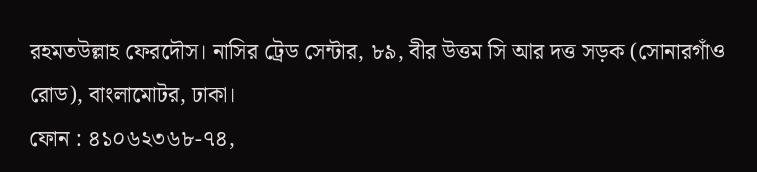রহমতউল্লাহ ফেরদৌস। নাসির ট্রেড সেন্টার, ৮৯, বীর উত্তম সি আর দত্ত সড়ক (সোনারগাঁও রোড), বাংলামোটর, ঢাকা।
ফোন : ৪১০৬২৩৬৮-৭৪,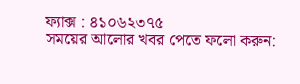ফ্যাক্স : ৪১০৬২৩৭৫
সময়ের আলোর খবর পেতে ফলো করুন: